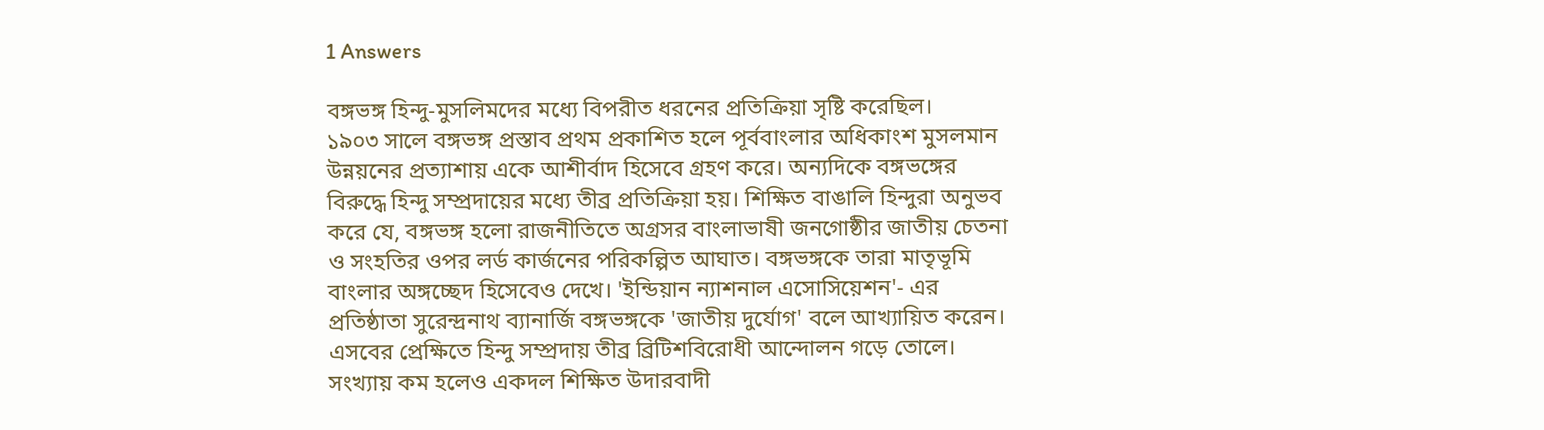1 Answers

বঙ্গভঙ্গ হিন্দু-মুসলিমদের মধ্যে বিপরীত ধরনের প্রতিক্রিয়া সৃষ্টি করেছিল।
১৯০৩ সালে বঙ্গভঙ্গ প্রস্তাব প্রথম প্রকাশিত হলে পূর্ববাংলার অধিকাংশ মুসলমান উন্নয়নের প্রত্যাশায় একে আশীর্বাদ হিসেবে গ্রহণ করে। অন্যদিকে বঙ্গভঙ্গের বিরুদ্ধে হিন্দু সম্প্রদায়ের মধ্যে তীব্র প্রতিক্রিয়া হয়। শিক্ষিত বাঙালি হিন্দুরা অনুভব করে যে, বঙ্গভঙ্গ হলো রাজনীতিতে অগ্রসর বাংলাভাষী জনগোষ্ঠীর জাতীয় চেতনা ও সংহতির ওপর লর্ড কার্জনের পরিকল্পিত আঘাত। বঙ্গভঙ্গকে তারা মাতৃভূমি বাংলার অঙ্গচ্ছেদ হিসেবেও দেখে। 'ইন্ডিয়ান ন্যাশনাল এসোসিয়েশন'- এর প্রতিষ্ঠাতা সুরেন্দ্রনাথ ব্যানার্জি বঙ্গভঙ্গকে 'জাতীয় দুর্যোগ' বলে আখ্যায়িত করেন। এসবের প্রেক্ষিতে হিন্দু সম্প্রদায় তীব্র ব্রিটিশবিরোধী আন্দোলন গড়ে তোলে। সংখ্যায় কম হলেও একদল শিক্ষিত উদারবাদী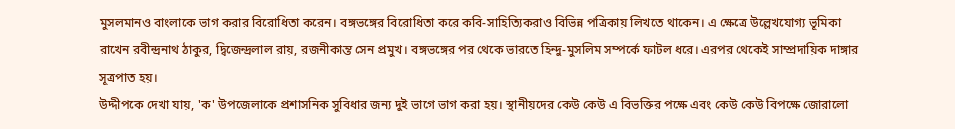মুসলমানও বাংলাকে ভাগ করার বিরোধিতা করেন। বঙ্গভঙ্গের বিরোধিতা করে কবি-সাহিত্যিকরাও বিভিন্ন পত্রিকায় লিখতে থাকেন। এ ক্ষেত্রে উল্লেখযোগ্য ভূমিকা রাখেন রবীন্দ্রনাথ ঠাকুর, দ্বিজেন্দ্রলাল রায়, রজনীকান্ত সেন প্রমুখ। বঙ্গভঙ্গের পর থেকে ভারতে হিন্দু-মুসলিম সম্পর্কে ফাটল ধরে। এরপর থেকেই সাম্প্রদায়িক দাঙ্গার সূত্রপাত হয়।
উদ্দীপকে দেখা যায়, 'ক' উপজেলাকে প্রশাসনিক সুবিধার জন্য দুই ভাগে ভাগ করা হয়। স্থানীয়দের কেউ কেউ এ বিভক্তির পক্ষে এবং কেউ কেউ বিপক্ষে জোরালো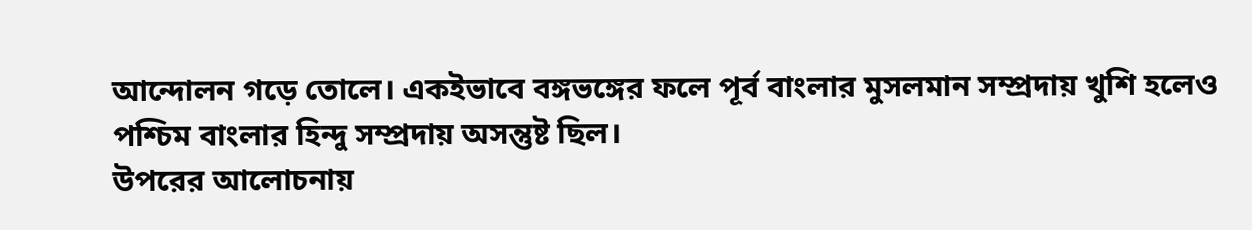আন্দোলন গড়ে তোলে। একইভাবে বঙ্গভঙ্গের ফলে পূর্ব বাংলার মুসলমান সম্প্রদায় খুশি হলেও পশ্চিম বাংলার হিন্দু সম্প্রদায় অসন্তুষ্ট ছিল।
উপরের আলোচনায়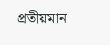প্রতীয়মান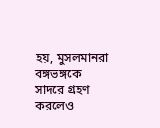হয়, মুসলমানরা বঙ্গভঙ্গকে সাদরে গ্রহণ করলেও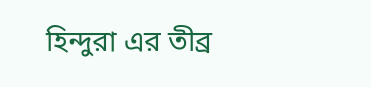হিন্দুরা এর তীব্র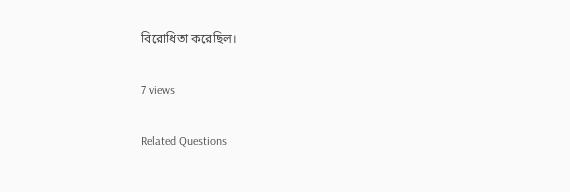বিরোধিতা করেছিল।

7 views

Related Questions